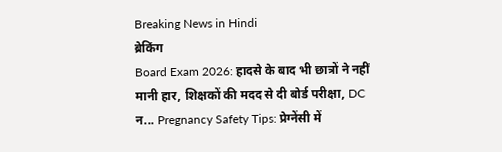Breaking News in Hindi
ब्रेकिंग
Board Exam 2026: हादसे के बाद भी छात्रों ने नहीं मानी हार, शिक्षकों की मदद से दी बोर्ड परीक्षा, DC न... Pregnancy Safety Tips: प्रेग्नेंसी में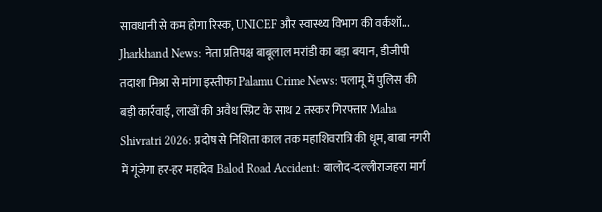सावधानी से कम होगा रिस्क, UNICEF और स्वास्थ्य विभाग की वर्कशॉ... Jharkhand News: नेता प्रतिपक्ष बाबूलाल मरांडी का बड़ा बयान, डीजीपी तदाशा मिश्रा से मांगा इस्तीफा Palamu Crime News: पलामू में पुलिस की बड़ी कार्रवाई, लाखों की अवैध स्प्रिट के साथ 2 तस्कर गिरफ्तार Maha Shivratri 2026: प्रदोष से निशिता काल तक महाशिवरात्रि की धूम, बाबा नगरी में गूंजेगा हर-हर महादेव Balod Road Accident: बालोद-दल्लीराजहरा मार्ग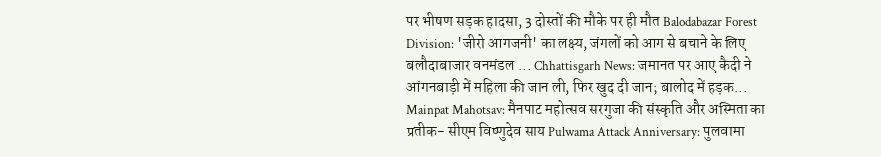पर भीषण सड़क हादसा, 3 दोस्तों की मौके पर ही मौत Balodabazar Forest Division: 'जीरो आगजनी' का लक्ष्य, जंगलों को आग से बचाने के लिए बलौदाबाजार वनमंडल ... Chhattisgarh News: जमानत पर आए कैदी ने आंगनबाड़ी में महिला की जान ली, फिर खुद दी जान; बालोद में हड़क... Mainpat Mahotsav: मैनपाट महोत्सव सरगुजा की संस्कृति और अस्मिता का प्रतीक- सीएम विष्णुदेव साय Pulwama Attack Anniversary: पुलवामा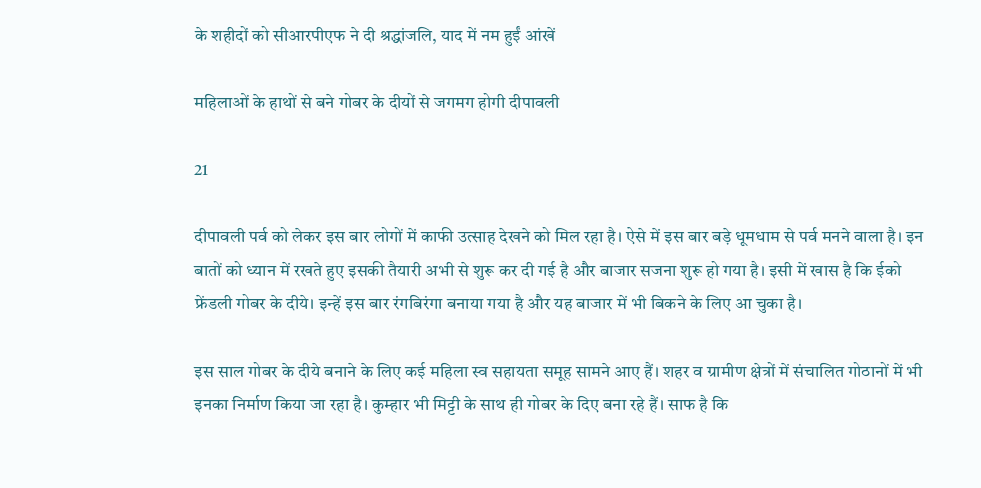के शहीदों को सीआरपीएफ ने दी श्रद्धांजलि, याद में नम हुईं आंखें

महिलाओं के हाथों से बने गोबर के दीयों से जगमग होगी दीपावली

21

दीपावली पर्व को लेकर इस बार लोगों में काफी उत्साह देखने को मिल रहा है। ऐसे में इस बार बड़े धूमधाम से पर्व मनने वाला है। इन बातों को ध्यान में रखते हुए इसकी तैयारी अभी से शुरू कर दी गई है और बाजार सजना शुरू हो गया है। इसी में खास है कि ईको फ्रेंडली गोबर के दीये। इन्हें इस बार रंगबिरंगा बनाया गया है और यह बाजार में भी बिकने के लिए आ चुका है।

इस साल गोबर के दीये बनाने के लिए कई महिला स्व सहायता समूह सामने आए हैं। शहर व ग्रामीण क्षेत्रों में संचालित गोठानों में भी इनका निर्माण किया जा रहा है। कुम्हार भी मिट्टी के साथ ही गोबर के दिए बना रहे हैं। साफ है कि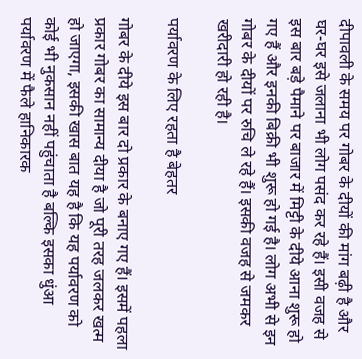दीपावली के समय पर गोबर के दीयों की मांग बढ़ी है और घर-घर इसे जलाना भी लोग पसंद कर रहे हैं। इसी वजह से इस बार बड़े पैमाने पर बाजार में मिट्टी के दीये आना शुरू हो गए हैं और इनकी बिक्री भी शुरू हो गई है। लोग अभी से इन गोबर के दीयों पर रुचि ले रहे हैं। इसकी वजह से जमकर खरीदारी हो रही है।

पर्यावरण के लिए रहता है बेहतर

गोबर के दीये इस बार दो प्रकार के बनाए गए हैं। इसमें पहला प्रकार गोबर का सामान्य दीया है जो पूरी तरह जलकर खत्म हो जाएगा, इसकी खास बात यह है कि यह पर्यावरण को कोई भी नुकसान नहीं पहुंचाता है बल्कि इसका धुंआ पर्यावरण में फैले हानिकारक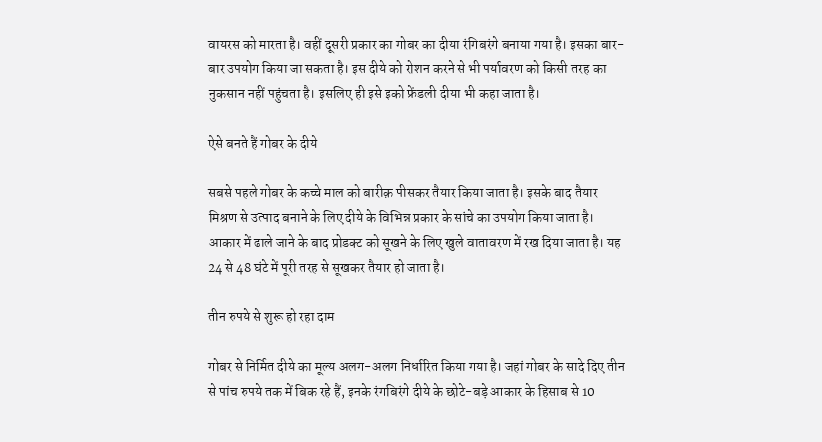वायरस को मारता है। वहीं दूसरी प्रकार का गोबर का दीया रंगिबरंगे बनाया गया है। इसका बार-बार उपयोग किया जा सकता है। इस दीये को रोशन करने से भी पर्यावरण को किसी तरह का नुकसान नहीं पहुंचता है। इसलिए ही इसे इको फ्रेंडली दीया भी कहा जाता है।

ऐसे बनते हैं गोबर के दीये

सबसे पहले गोबर के कच्चे माल को बारीक़ पीसकर तैयार किया जाता है। इसके बाद तैयार मिश्रण से उत्पाद बनाने के लिए दीये के विभिन्न प्रकार के सांचे का उपयोग किया जाता है। आकार में ढाले जाने के बाद प्रोडक्ट को सूखने के लिए खुले वातावरण में रख दिया जाता है। यह 24 से 48 घंटे में पूरी तरह से सूखकर तैयार हो जाता है।

तीन रुपये से शुरू हो रहा दाम

गोबर से निर्मित दीये का मूल्य अलग-अलग निर्धारित किया गया है। जहां गोबर के सादे दिए तीन से पांच रुपये तक में बिक रहे हैं, इनके रंगबिरंगे दीये के छोटे-बड़े आकार के हिसाब से 10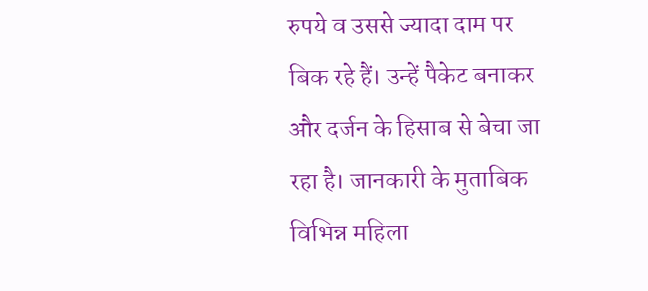रुपये व उससे ज्यादा दाम पर बिक रहे हैं। उन्हें पैकेट बनाकर और दर्जन के हिसाब से बेचा जा रहा है। जानकारी के मुताबिक विभिन्न महिला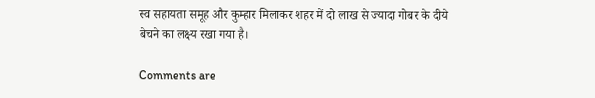स्व सहायता समूह और कुम्हार मिलाकर शहर में दो लाख से ज्यादा गोबर के दीये बेचने का लक्ष्य रखा गया है।

Comments are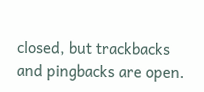closed, but trackbacks and pingbacks are open.